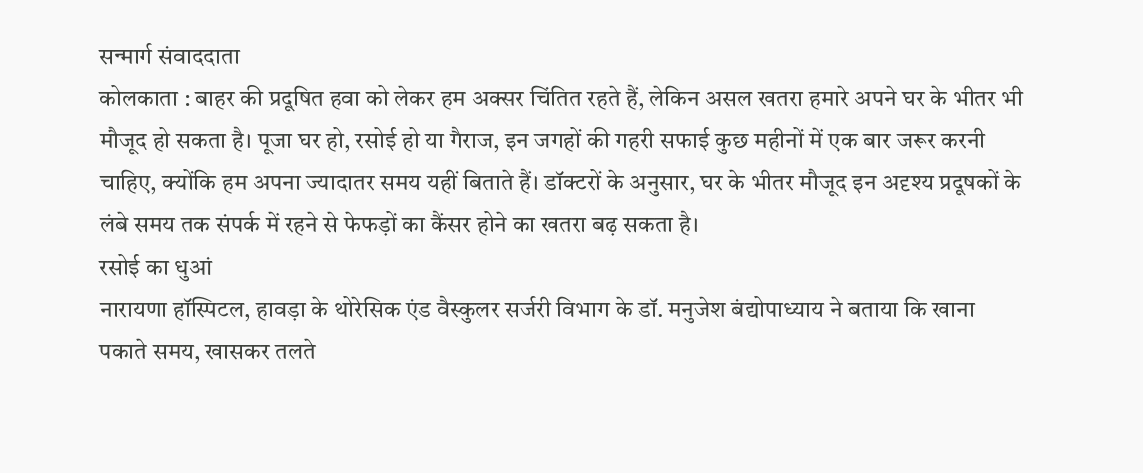सन्मार्ग संवाददाता
कोलकाता : बाहर की प्रदूषित हवा को लेकर हम अक्सर चिंतित रहते हैं, लेकिन असल खतरा हमारे अपने घर के भीतर भी मौजूद हो सकता है। पूजा घर हो, रसोई हो या गैराज, इन जगहों की गहरी सफाई कुछ महीनों में एक बार जरूर करनी चाहिए, क्योंकि हम अपना ज्यादातर समय यहीं बिताते हैं। डॉक्टरों के अनुसार, घर के भीतर मौजूद इन अदृश्य प्रदूषकों के लंबे समय तक संपर्क में रहने से फेफड़ों का कैंसर होने का खतरा बढ़ सकता है।
रसोई का धुआं
नारायणा हॉस्पिटल, हावड़ा के थोरेसिक एंड वैस्कुलर सर्जरी विभाग के डॉ. मनुजेश बंद्योपाध्याय ने बताया कि खाना पकाते समय, खासकर तलते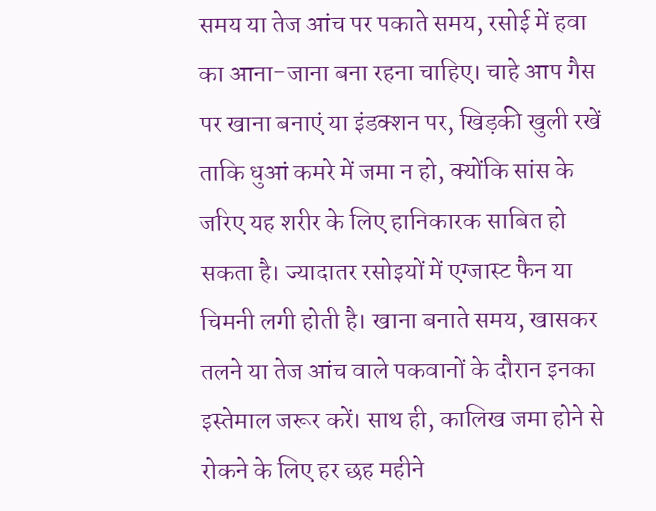समय या तेज आंच पर पकाते समय, रसोई में हवा का आना-जाना बना रहना चाहिए। चाहे आप गैस पर खाना बनाएं या इंडक्शन पर, खिड़की खुली रखें ताकि धुआं कमरे में जमा न हो, क्योंकि सांस के जरिए यह शरीर के लिए हानिकारक साबित हो सकता है। ज्यादातर रसोइयों में एग्जास्ट फैन या चिमनी लगी होती है। खाना बनाते समय, खासकर तलने या तेज आंच वाले पकवानों के दौरान इनका इस्तेमाल जरूर करें। साथ ही, कालिख जमा होने से रोकने के लिए हर छह महीने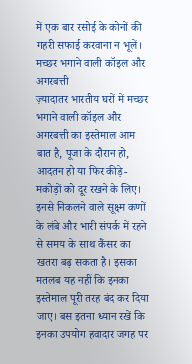में एक बार रसोई के कोनों की गहरी सफाई करवाना न भूलें।
मच्छर भगाने वाली कॉइल और अगरबत्ती
ज़्यादातर भारतीय घरों में मच्छर भगाने वाली कॉइल और अगरबत्ती का इस्तेमाल आम बात है, पूजा के दौरान हो, आदतन हो या फिर कीड़े-मकोड़ों को दूर रखने के लिए। इनसे निकलने वाले सूक्ष्म कणों के लंबे और भारी संपर्क में रहने से समय के साथ कैंसर का खतरा बढ़ सकता है। इसका मतलब यह नहीं कि इनका इस्तेमाल पूरी तरह बंद कर दिया जाए। बस इतना ध्यान रखें कि इनका उपयोग हवादार जगह पर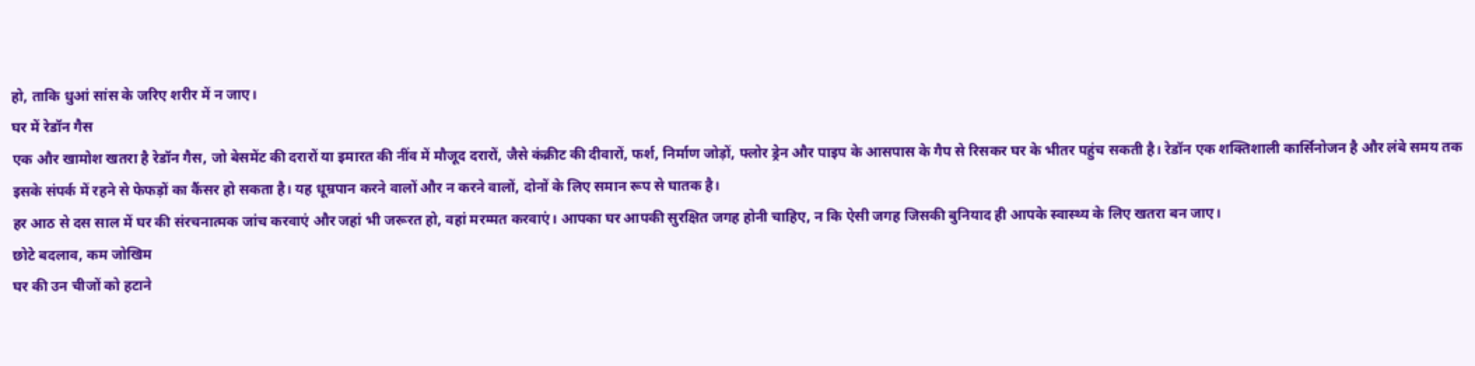हो, ताकि धुआं सांस के जरिए शरीर में न जाए।
घर में रेडॉन गैस
एक और खामोश खतरा है रेडॉन गैस, जो बेसमेंट की दरारों या इमारत की नींव में मौजूद दरारों, जैसे कंक्रीट की दीवारों, फर्श, निर्माण जोड़ों, फ्लोर ड्रेन और पाइप के आसपास के गैप से रिसकर घर के भीतर पहुंच सकती है। रेडॉन एक शक्तिशाली कार्सिनोजन है और लंबे समय तक इसके संपर्क में रहने से फेफड़ों का कैंसर हो सकता है। यह धूम्रपान करने वालों और न करने वालों, दोनों के लिए समान रूप से घातक है।
हर आठ से दस साल में घर की संरचनात्मक जांच करवाएं और जहां भी जरूरत हो, वहां मरम्मत करवाएं। आपका घर आपकी सुरक्षित जगह होनी चाहिए, न कि ऐसी जगह जिसकी बुनियाद ही आपके स्वास्थ्य के लिए खतरा बन जाए।
छोटे बदलाव, कम जोखिम
घर की उन चीजों को हटाने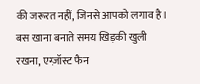की जरूरत नहीं, जिनसे आपको लगाव है। बस खाना बनाते समय खिड़की खुली रखना, एग्ज़ॉस्ट फैन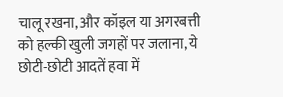चालू रखना, और कॉइल या अगरबत्ती को हल्की खुली जगहों पर जलाना, ये छोटी-छोटी आदतें हवा में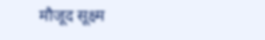मौजूद सूक्ष्म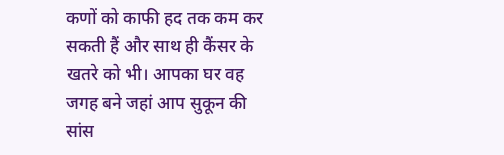कणों को काफी हद तक कम कर सकती हैं और साथ ही कैंसर के खतरे को भी। आपका घर वह जगह बने जहां आप सुकून की सांस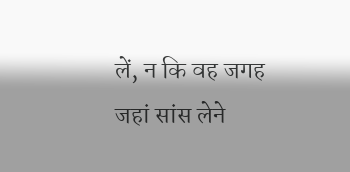लें, न कि वह जगह जहां सांस लेने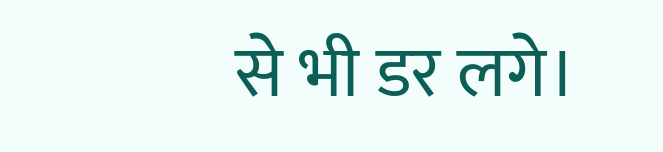से भी डर लगे।